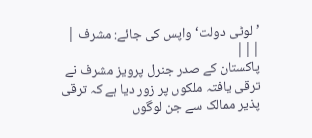’لوٹی دولت‘ واپس کی جائے: مشرف | |||
پاکستان کے صدر جنرل پرویز مشرف نے ترقی یافتہ ملکوں پر زور دیا ہے کہ ترقی پذیر ممالک سے جن لوگوں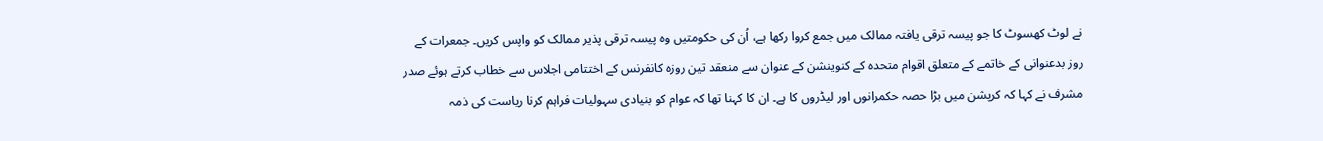نے لوٹ کھسوٹ کا جو پیسہ ترقی یافتہ ممالک میں جمع کروا رکھا ہے، اُن کی حکومتیں وہ پیسہ ترقی پذیر ممالک کو واپس کریں۔ جمعرات کے روز بدعنوانی کے خاتمے کے متعلق اقوام متحدہ کے کنوینشن کے عنوان سے منعقد تین روزہ کانفرنس کے اختتامی اجلاس سے خطاب کرتے ہوئے صدر مشرف نے کہا کہ کرپشن میں بڑا حصہ حکمرانوں اور لیڈروں کا ہے۔ ان کا کہنا تھا کہ عوام کو بنیادی سہولیات فراہم کرنا ریاست کی ذمہ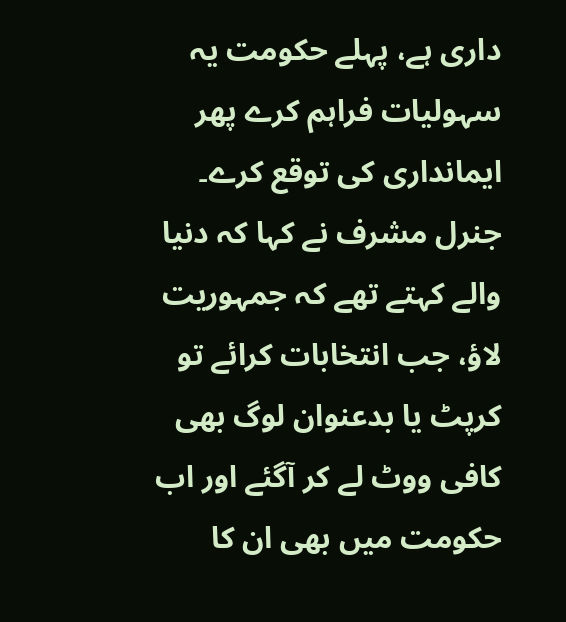داری ہے، پہلے حکومت یہ سہولیات فراہم کرے پھر ایمانداری کی توقع کرے۔ جنرل مشرف نے کہا کہ دنیا والے کہتے تھے کہ جمہوریت لاؤ، جب انتخابات کرائے تو کرپٹ یا بدعنوان لوگ بھی کافی ووٹ لے کر آگئے اور اب حکومت میں بھی ان کا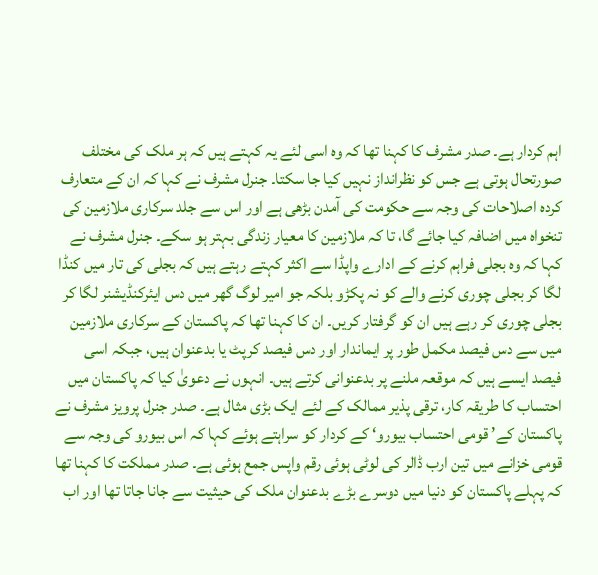اہم کردار ہے۔ صدر مشرف کا کہنا تھا کہ وہ اسی لئے یہ کہتے ہیں کہ ہر ملک کی مختلف صورتحال ہوتی ہے جس کو نظرانداز نہیں کیا جا سکتا۔ جنرل مشرف نے کہا کہ ان کے متعارف کردہ اصلاحات کی وجہ سے حکومت کی آمدن بڑھی ہے اور اس سے جلد سرکاری ملازمین کی تنخواہ میں اضافہ کیا جائے گا، تا کہ ملازمین کا معیار زندگی بہتر ہو سکے۔ جنرل مشرف نے کہا کہ وہ بجلی فراہم کرنے کے ادارے واپڈا سے اکثر کہتے رہتے ہیں کہ بجلی کی تار میں کنڈا لگا کر بجلی چوری کرنے والے کو نہ پکڑو بلکہ جو امیر لوگ گھر میں دس ایئرکنڈیشنر لگا کر بجلی چوری کر رہے ہیں ان کو گرفتار کریں۔ ان کا کہنا تھا کہ پاکستان کے سرکاری ملازمین میں سے دس فیصد مکمل طور پر ایماندار اور دس فیصد کرپٹ یا بدعنوان ہیں، جبکہ اسی فیصد ایسے ہیں کہ موقعہ ملنے پر بدعنوانی کرتے ہیں۔ انہوں نے دعویٰ کیا کہ پاکستان میں احتساب کا طریقہ کار، ترقی پذیر ممالک کے لئے ایک بڑی مثال ہے۔ صدر جنرل پرویز مشرف نے پاکستان کے’ قومی احتساب بیورو‘ کے کردار کو سراہتے ہوئے کہا کہ اس بیورو کی وجہ سے قومی خزانے میں تین ارب ڈالر کی لوٹی ہوئی رقم واپس جمع ہوئی ہے۔ صدر مملکت کا کہنا تھا کہ پہلے پاکستان کو دنیا میں دوسرے بڑے بدعنوان ملک کی حیثیت سے جانا جاتا تھا اور اب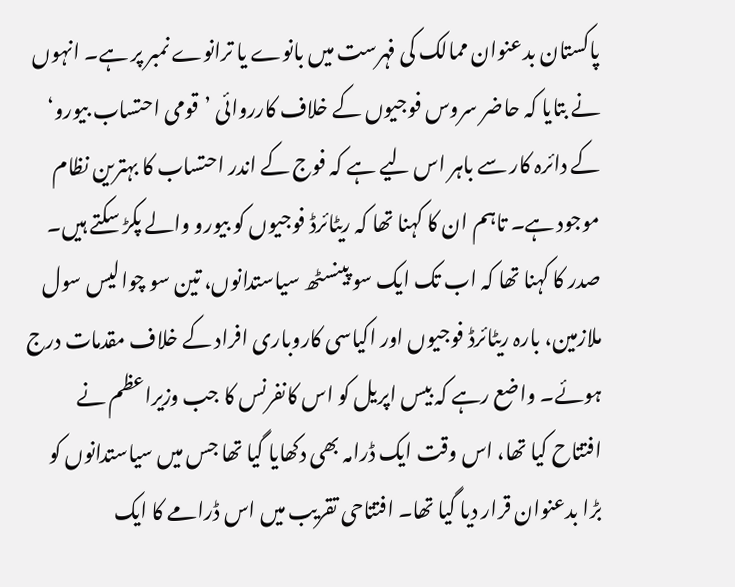پاکستان بدعنوان ممالک کی فہرست میں بانوے یا ترانوے نمبر پر ہے۔ انہوں نے بتایا کہ حاضر سروس فوجیوں کے خلاف کارروائی ’قومی احتساب بیورو‘ کے دائرہ کار سے باہر اس لیے ہے کہ فوج کے اندر احتساب کا بہترین نظام موجود ہے۔ تاہم ان کا کہنا تھا کہ ریٹائرڈ فوجیوں کو بیورو والے پکڑ سکتے ہیں۔ صدر کا کہنا تھا کہ اب تک ایک سو پینسٹھ سیاستدانوں، تین سو چوالیس سول ملازمین، بارہ ریٹائرڈ فوجیوں اور اکیاسی کاروباری افراد کے خلاف مقدمات درج ہوئے۔ واضع رہے کہ بیس اپریل کو اس کانفرنس کا جب وزیراعظم نے افتتاح کیا تھا، اس وقت ایک ڈرامہ بھی دکھایا گیا تھا جس میں سیاستدانوں کو بڑا بدعنوان قرار دیا گیا تھا۔ افتتاحی تقریب میں اس ڈرامے کا ایک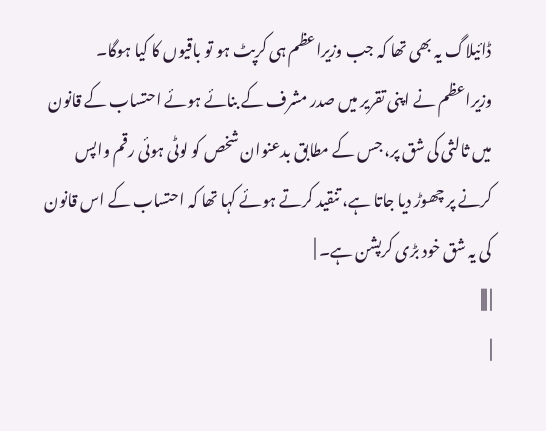ڈائیلاگ یہ بھی تھا کہ جب وزیراعظم ہی کرپٹ ہو تو باقیوں کا کیا ہوگا۔ وزیراعظم نے اپنی تقریر میں صدر مشرف کے بنائے ہوئے احتساب کے قانون میں ثالثی کی شق پر، جس کے مطابق بدعنوان شخص کو لوٹی ہوئی رقم واپس کرنے پر چھوڑ دیا جاتا ہے، تنقید کرتے ہوئے کہا تھا کہ احتساب کے اس قانون کی یہ شق خود بڑی کرپشن ہے۔ |
| |||
|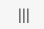|||